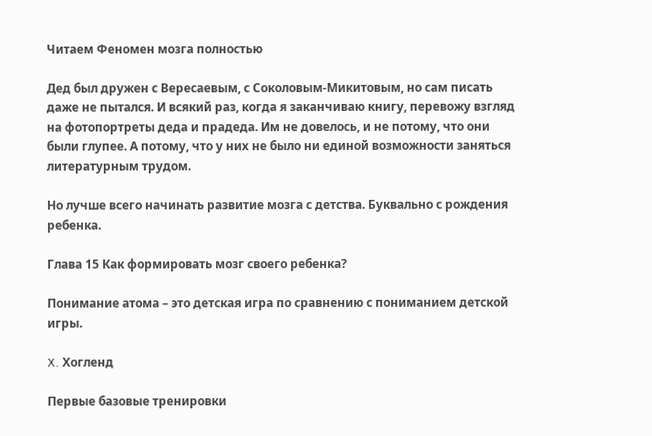Читаем Феномен мозга полностью

Дед был дружен с Вересаевым, с Соколовым-Микитовым, но сам писать даже не пытался. И всякий раз, когда я заканчиваю книгу, перевожу взгляд на фотопортреты деда и прадеда. Им не довелось, и не потому, что они были глупее. А потому, что у них не было ни единой возможности заняться литературным трудом.

Но лучше всего начинать развитие мозга с детства. Буквально с рождения ребенка.

Глава 15 Как формировать мозг своего ребенка?

Понимание атома – это детская игра по сравнению с пониманием детской игры.

X. Хогленд

Первые базовые тренировки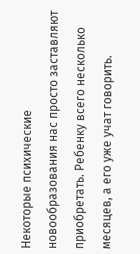Некоторые психические новообразования нас просто заставляют приобретать. Ребенку всего несколько месяцев, а его уже учат говорить.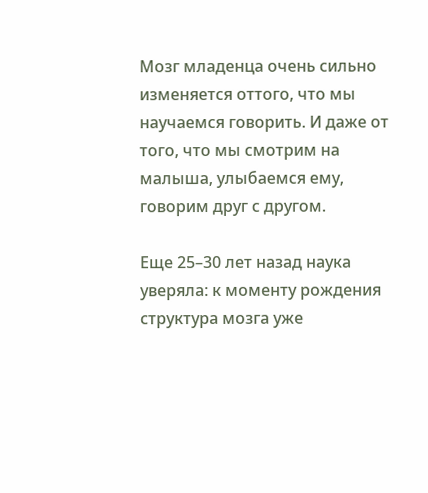Мозг младенца очень сильно изменяется оттого, что мы научаемся говорить. И даже от того, что мы смотрим на малыша, улыбаемся ему, говорим друг с другом.

Еще 25–30 лет назад наука уверяла: к моменту рождения структура мозга уже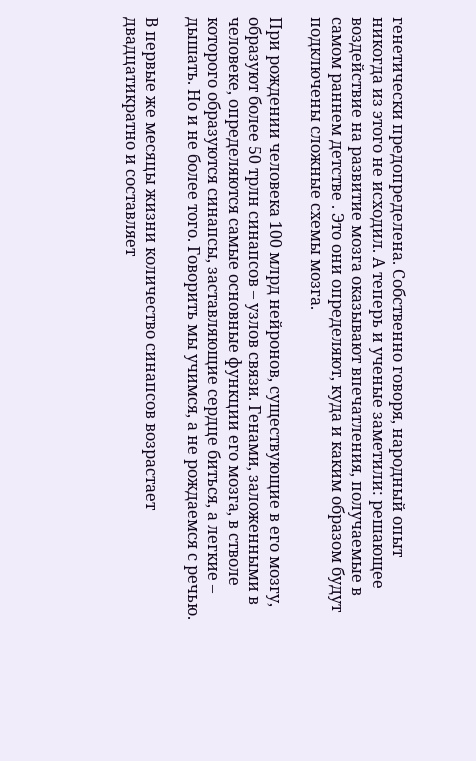генетически предопределена. Собственно говоря, народный опыт никогда из этого не исходил. А теперь и ученые заметили: решающее воздействие на развитие мозга оказывают впечатления, получаемые в самом раннем детстве . Это они определяют, куда и каким образом будут подключены сложные схемы мозга.

При рождении человека 100 млрд нейронов, существующие в его мозгу, образуют более 50 трлн синапсов – узлов связи. Генами, заложенными в человеке, определяются самые основные функции его мозга, в стволе которого образуются синапсы, заставляющие сердце биться, а легкие – дышать. Но и не более того. Говорить мы учимся, а не рождаемся с речью.

В первые же месяцы жизни количество синапсов возрастает двадцатикратно и составляет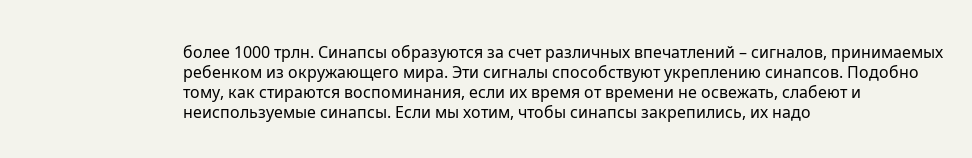более 1000 трлн. Синапсы образуются за счет различных впечатлений – сигналов, принимаемых ребенком из окружающего мира. Эти сигналы способствуют укреплению синапсов. Подобно тому, как стираются воспоминания, если их время от времени не освежать, слабеют и неиспользуемые синапсы. Если мы хотим, чтобы синапсы закрепились, их надо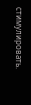стимулировать.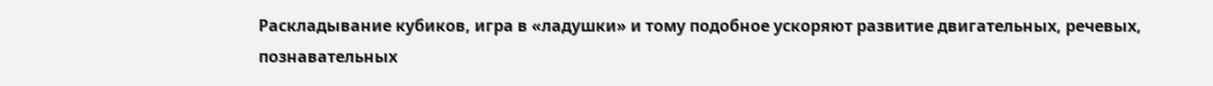Раскладывание кубиков, игра в «ладушки» и тому подобное ускоряют развитие двигательных, речевых, познавательных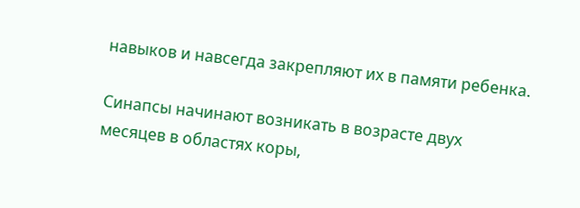навыков и навсегда закрепляют их в памяти ребенка.

Синапсы начинают возникать в возрасте двух месяцев в областях коры,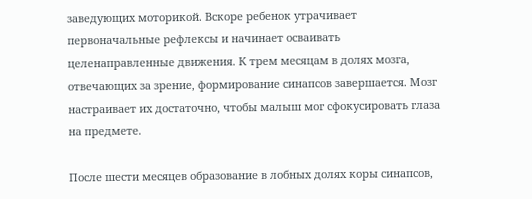заведующих моторикой. Вскоре ребенок утрачивает первоначальные рефлексы и начинает осваивать целенаправленные движения. К трем месяцам в долях мозга, отвечающих за зрение, формирование синапсов завершается. Мозг настраивает их достаточно, чтобы малыш мог сфокусировать глаза на предмете.

После шести месяцев образование в лобных долях коры синапсов,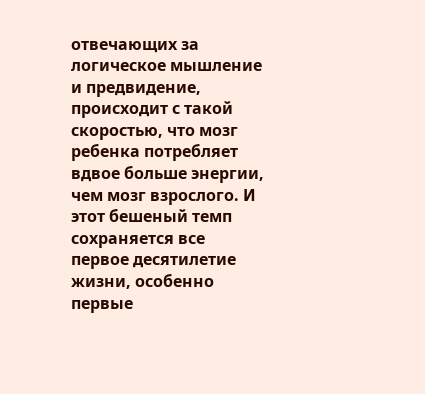отвечающих за логическое мышление и предвидение, происходит с такой скоростью, что мозг ребенка потребляет вдвое больше энергии, чем мозг взрослого. И этот бешеный темп сохраняется все первое десятилетие жизни, особенно первые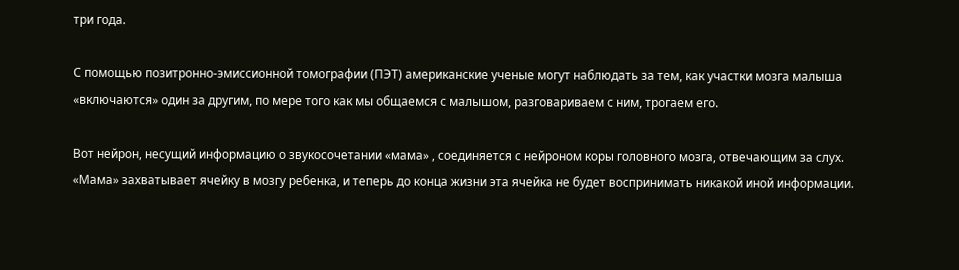три года.

С помощью позитронно-эмиссионной томографии (ПЭТ) американские ученые могут наблюдать за тем, как участки мозга малыша «включаются» один за другим, по мере того как мы общаемся с малышом, разговариваем с ним, трогаем его.

Вот нейрон, несущий информацию о звукосочетании «мама» , соединяется с нейроном коры головного мозга, отвечающим за слух. «Мама» захватывает ячейку в мозгу ребенка, и теперь до конца жизни эта ячейка не будет воспринимать никакой иной информации.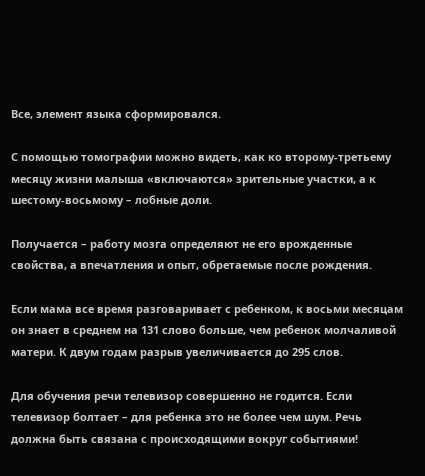Все, элемент языка сформировался.

С помощью томографии можно видеть, как ко второму-третьему месяцу жизни малыша «включаются» зрительные участки, а к шестому-восьмому – лобные доли.

Получается – работу мозга определяют не его врожденные свойства, а впечатления и опыт, обретаемые после рождения.

Если мама все время разговаривает с ребенком, к восьми месяцам он знает в среднем на 131 слово больше, чем ребенок молчаливой матери. К двум годам разрыв увеличивается до 295 слов.

Для обучения речи телевизор совершенно не годится. Если телевизор болтает – для ребенка это не более чем шум. Речь должна быть связана с происходящими вокруг событиями!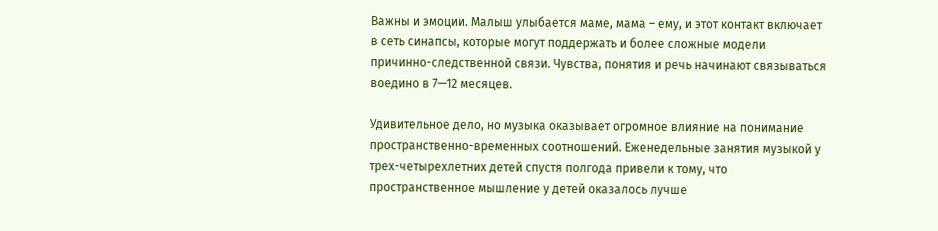Важны и эмоции. Малыш улыбается маме, мама – ему, и этот контакт включает в сеть синапсы, которые могут поддержать и более сложные модели причинно-следственной связи. Чувства, понятия и речь начинают связываться воедино в 7—12 месяцев.

Удивительное дело, но музыка оказывает огромное влияние на понимание пространственно-временных соотношений. Еженедельные занятия музыкой у трех-четырехлетних детей спустя полгода привели к тому, что пространственное мышление у детей оказалось лучше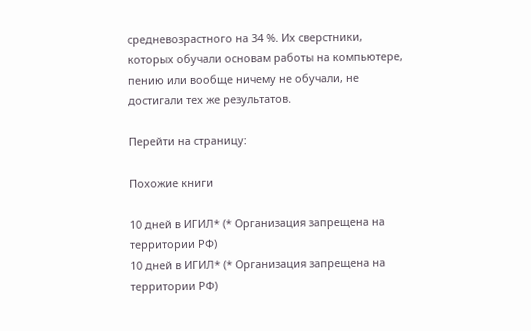средневозрастного на 34 %. Их сверстники, которых обучали основам работы на компьютере, пению или вообще ничему не обучали, не достигали тех же результатов.

Перейти на страницу:

Похожие книги

10 дней в ИГИЛ* (* Организация запрещена на территории РФ)
10 дней в ИГИЛ* (* Организация запрещена на территории РФ)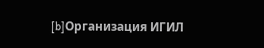[b]Организация ИГИЛ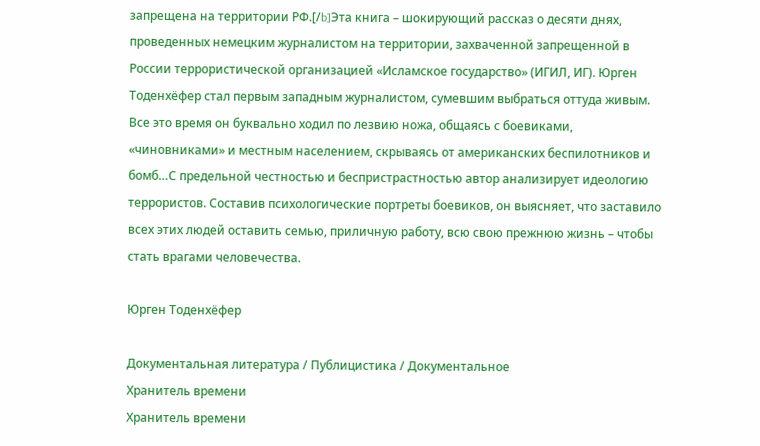запрещена на территории РФ.[/b]Эта книга – шокирующий рассказ о десяти днях, проведенных немецким журналистом на территории, захваченной запрещенной в России террористической организацией «Исламское государство» (ИГИЛ, ИГ). Юрген Тоденхёфер стал первым западным журналистом, сумевшим выбраться оттуда живым. Все это время он буквально ходил по лезвию ножа, общаясь с боевиками, «чиновниками» и местным населением, скрываясь от американских беспилотников и бомб…С предельной честностью и беспристрастностью автор анализирует идеологию террористов. Составив психологические портреты боевиков, он выясняет, что заставило всех этих людей оставить семью, приличную работу, всю свою прежнюю жизнь – чтобы стать врагами человечества.

Юрген Тоденхёфер

Документальная литература / Публицистика / Документальное
Хранитель времени
Хранитель времени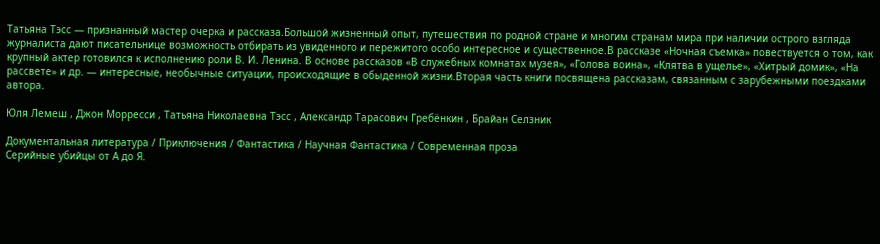Татьяна Тэсс — признанный мастер очерка и рассказа.Большой жизненный опыт, путешествия по родной стране и многим странам мира при наличии острого взгляда журналиста дают писательнице возможность отбирать из увиденного и пережитого особо интересное и существенное.В рассказе «Ночная съемка» повествуется о том, как крупный актер готовился к исполнению роли В. И. Ленина. В основе рассказов «В служебных комнатах музея», «Голова воина», «Клятва в ущелье», «Хитрый домик», «На рассвете» и др. — интересные, необычные ситуации, происходящие в обыденной жизни.Вторая часть книги посвящена рассказам, связанным с зарубежными поездками автора.

Юля Лемеш , Джон Морресси , Татьяна Николаевна Тэсс , Александр Тарасович Гребёнкин , Брайан Селзник

Документальная литература / Приключения / Фантастика / Научная Фантастика / Современная проза
Серийные убийцы от А до Я.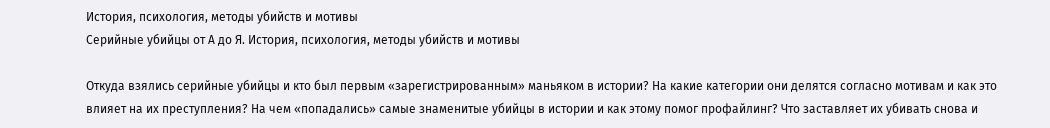История, психология, методы убийств и мотивы
Серийные убийцы от А до Я. История, психология, методы убийств и мотивы

Откуда взялись серийные убийцы и кто был первым «зарегистрированным» маньяком в истории? На какие категории они делятся согласно мотивам и как это влияет на их преступления? На чем «попадались» самые знаменитые убийцы в истории и как этому помог профайлинг? Что заставляет их убивать снова и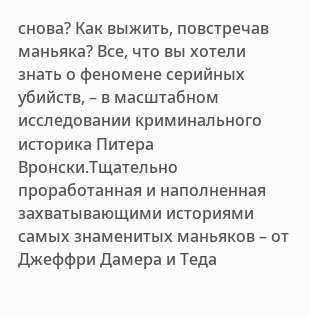снова? Как выжить, повстречав маньяка? Все, что вы хотели знать о феномене серийных убийств, – в масштабном исследовании криминального историка Питера Вронски.Тщательно проработанная и наполненная захватывающими историями самых знаменитых маньяков – от Джеффри Дамера и Теда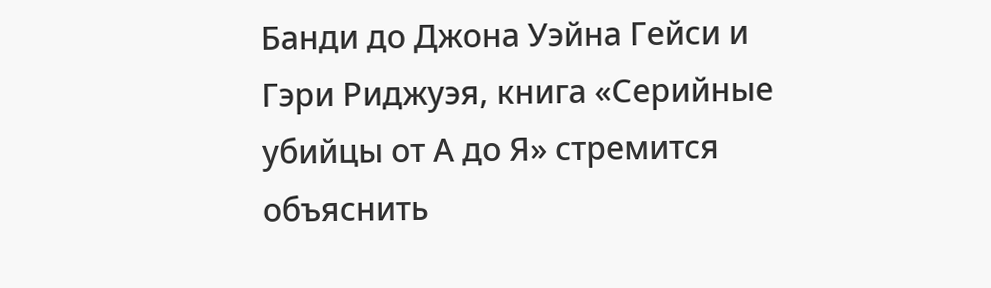Банди до Джона Уэйна Гейси и Гэри Риджуэя, книга «Серийные убийцы от А до Я» стремится объяснить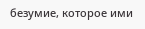безумие, которое ими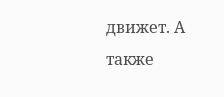движет. А также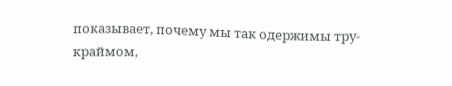показывает, почему мы так одержимы тру-краймом,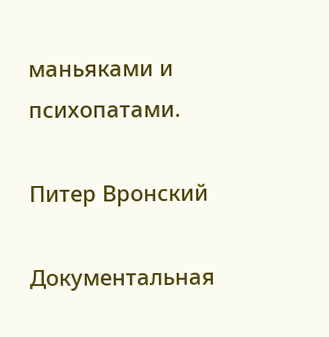маньяками и психопатами.

Питер Вронский

Документальная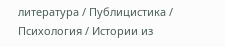литература / Публицистика / Психология / Истории из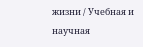жизни / Учебная и научная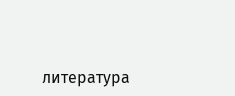литература